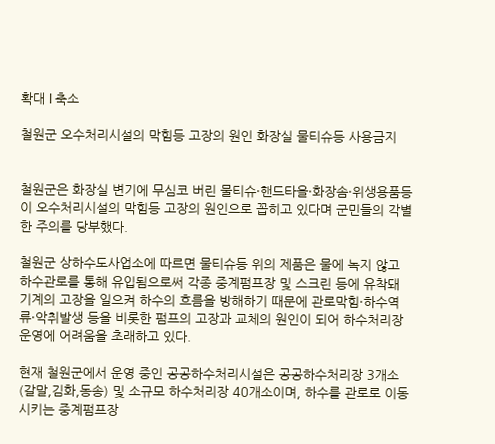확대 l 축소

철원군 오수처리시설의 막힘등 고장의 원인 화장실 물티슈등 사용금지


철원군은 화장실 변기에 무심코 버린 물티슈·핸드타올·화장솜·위생용품등이 오수처리시설의 막힘등 고장의 원인으로 꼽히고 있다며 군민들의 각별한 주의를 당부했다.

철원군 상하수도사업소에 따르면 물티슈등 위의 제품은 물에 녹지 않고 하수관로를 통해 유입됨으로써 각종 중계펌프장 및 스크린 등에 유착돼 기계의 고장을 일으켜 하수의 흐름을 방해하기 때문에 관로막힘·하수역류·악취발생 등을 비롯한 펌프의 고장과 교체의 원인이 되어 하수처리장 운영에 어려움을 초래하고 있다.

현재 철원군에서 운영 중인 공공하수처리시설은 공공하수처리장 3개소(갈말,김화,동송) 및 소규모 하수처리장 40개소이며, 하수를 관로로 이동시키는 중계펌프장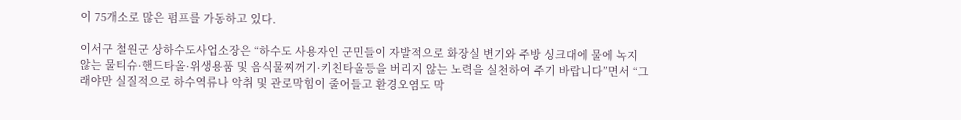이 75개소로 많은 펌프를 가동하고 있다.

이서구 철원군 상하수도사업소장은 “하수도 사용자인 군민들이 자발적으로 화장실 변기와 주방 싱크대에 물에 녹지 않는 물티슈·핸드타올·위생용품 및 음식물찌꺼기·키친타올등을 버리지 않는 노력을 실천하여 주기 바랍니다”면서 “그래야만 실질적으로 하수역류나 악취 및 관로막힘이 줄어들고 환경오염도 막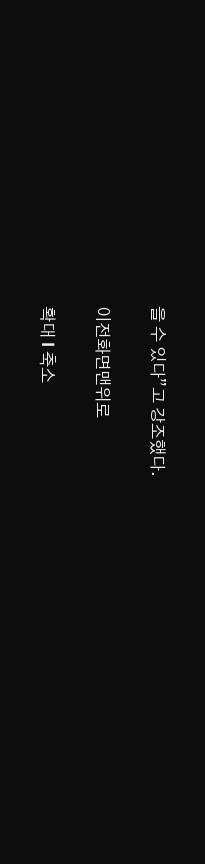을 수 있다”고 강조했다.

이전화면맨위로

확대 l 축소